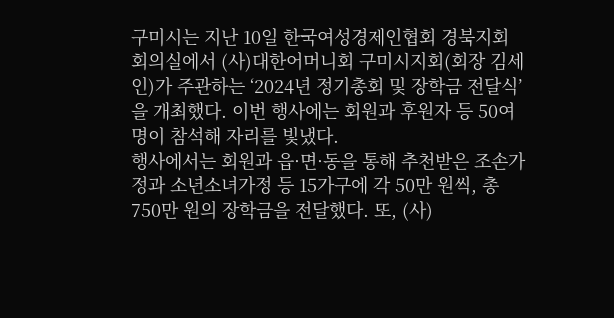구미시는 지난 10일 한국여성경제인협회 경북지회 회의실에서 (사)대한어머니회 구미시지회(회장 김세인)가 주관하는 ‘2024년 정기총회 및 장학금 전달식’을 개최했다. 이번 행사에는 회원과 후원자 등 50여 명이 참석해 자리를 빛냈다.
행사에서는 회원과 읍·면·동을 통해 추천받은 조손가정과 소년소녀가정 등 15가구에 각 50만 원씩, 총 750만 원의 장학금을 전달했다. 또, (사)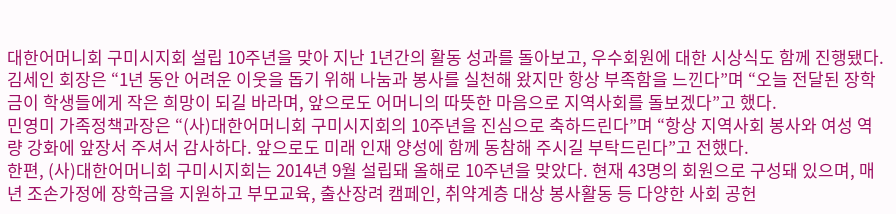대한어머니회 구미시지회 설립 10주년을 맞아 지난 1년간의 활동 성과를 돌아보고, 우수회원에 대한 시상식도 함께 진행됐다.
김세인 회장은 “1년 동안 어려운 이웃을 돕기 위해 나눔과 봉사를 실천해 왔지만 항상 부족함을 느낀다”며 “오늘 전달된 장학금이 학생들에게 작은 희망이 되길 바라며, 앞으로도 어머니의 따뜻한 마음으로 지역사회를 돌보겠다”고 했다.
민영미 가족정책과장은 “(사)대한어머니회 구미시지회의 10주년을 진심으로 축하드린다”며 “항상 지역사회 봉사와 여성 역량 강화에 앞장서 주셔서 감사하다. 앞으로도 미래 인재 양성에 함께 동참해 주시길 부탁드린다”고 전했다.
한편, (사)대한어머니회 구미시지회는 2014년 9월 설립돼 올해로 10주년을 맞았다. 현재 43명의 회원으로 구성돼 있으며, 매년 조손가정에 장학금을 지원하고 부모교육, 출산장려 캠페인, 취약계층 대상 봉사활동 등 다양한 사회 공헌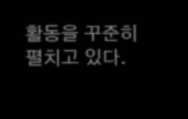활동을 꾸준히 펼치고 있다.